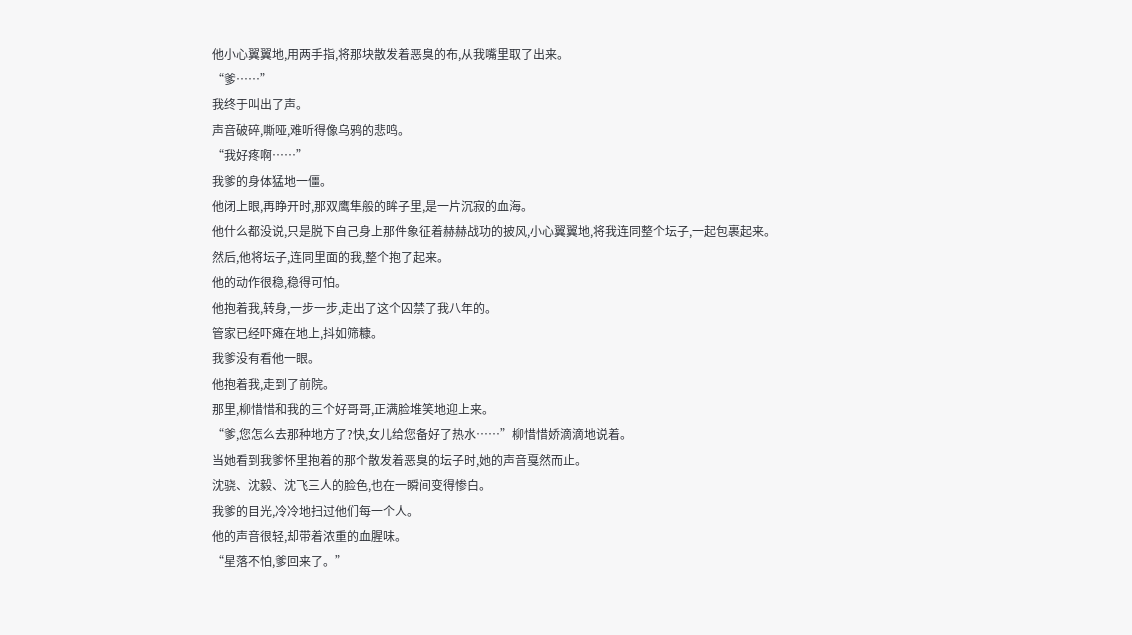他小心翼翼地,用两手指,将那块散发着恶臭的布,从我嘴里取了出来。
“爹……”
我终于叫出了声。
声音破碎,嘶哑,难听得像乌鸦的悲鸣。
“我好疼啊……”
我爹的身体猛地一僵。
他闭上眼,再睁开时,那双鹰隼般的眸子里,是一片沉寂的血海。
他什么都没说,只是脱下自己身上那件象征着赫赫战功的披风,小心翼翼地,将我连同整个坛子,一起包裹起来。
然后,他将坛子,连同里面的我,整个抱了起来。
他的动作很稳,稳得可怕。
他抱着我,转身,一步一步,走出了这个囚禁了我八年的。
管家已经吓瘫在地上,抖如筛糠。
我爹没有看他一眼。
他抱着我,走到了前院。
那里,柳惜惜和我的三个好哥哥,正满脸堆笑地迎上来。
“爹,您怎么去那种地方了?快,女儿给您备好了热水……”柳惜惜娇滴滴地说着。
当她看到我爹怀里抱着的那个散发着恶臭的坛子时,她的声音戛然而止。
沈骁、沈毅、沈飞三人的脸色,也在一瞬间变得惨白。
我爹的目光,冷冷地扫过他们每一个人。
他的声音很轻,却带着浓重的血腥味。
“星落不怕,爹回来了。”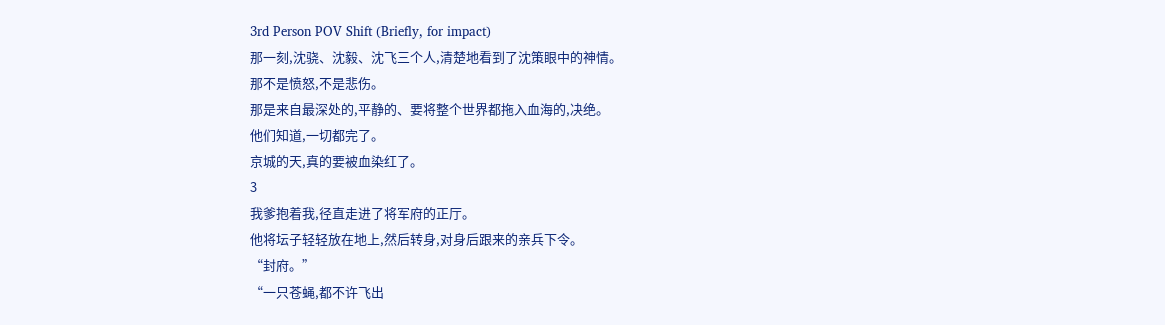3rd Person POV Shift (Briefly, for impact)
那一刻,沈骁、沈毅、沈飞三个人,清楚地看到了沈策眼中的神情。
那不是愤怒,不是悲伤。
那是来自最深处的,平静的、要将整个世界都拖入血海的,决绝。
他们知道,一切都完了。
京城的天,真的要被血染红了。
3
我爹抱着我,径直走进了将军府的正厅。
他将坛子轻轻放在地上,然后转身,对身后跟来的亲兵下令。
“封府。”
“一只苍蝇,都不许飞出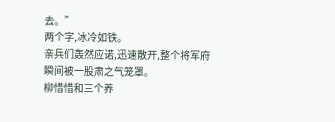去。”
两个字,冰冷如铁。
亲兵们轰然应诺,迅速散开,整个将军府瞬间被一股肃之气笼罩。
柳惜惜和三个养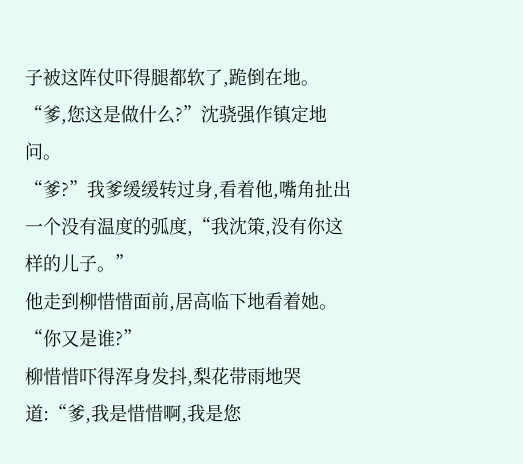子被这阵仗吓得腿都软了,跪倒在地。
“爹,您这是做什么?”沈骁强作镇定地问。
“爹?”我爹缓缓转过身,看着他,嘴角扯出一个没有温度的弧度,“我沈策,没有你这样的儿子。”
他走到柳惜惜面前,居高临下地看着她。
“你又是谁?”
柳惜惜吓得浑身发抖,梨花带雨地哭道:“爹,我是惜惜啊,我是您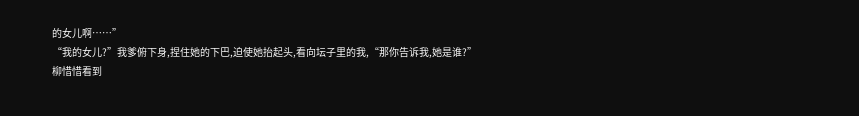的女儿啊……”
“我的女儿?”我爹俯下身,捏住她的下巴,迫使她抬起头,看向坛子里的我,“那你告诉我,她是谁?”
柳惜惜看到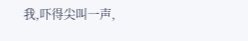我,吓得尖叫一声,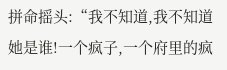拼命摇头:“我不知道,我不知道她是谁!一个疯子,一个府里的疯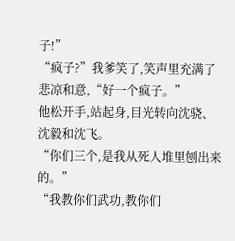子!”
“疯子?”我爹笑了,笑声里充满了悲凉和意,“好一个疯子。”
他松开手,站起身,目光转向沈骁、沈毅和沈飞。
“你们三个,是我从死人堆里刨出来的。”
“我教你们武功,教你们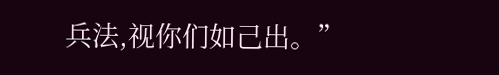兵法,视你们如己出。”